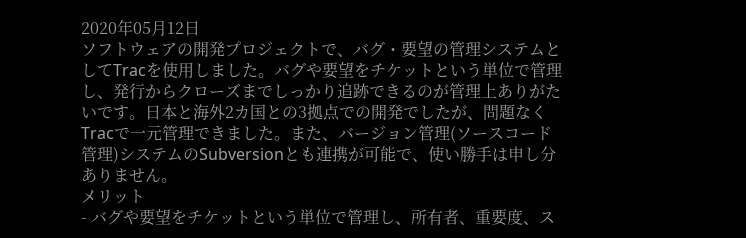2020年05月12日
ソフトウェアの開発プロジェクトで、バグ・要望の管理システムとしてTracを使用しました。バグや要望をチケットという単位で管理し、発行からクローズまでしっかり追跡できるのが管理上ありがたいです。日本と海外2カ国との3拠点での開発でしたが、問題なくTracで一元管理できました。また、バージョン管理(ソースコード管理)システムのSubversionとも連携が可能で、使い勝手は申し分ありません。
メリット
- バグや要望をチケットという単位で管理し、所有者、重要度、ス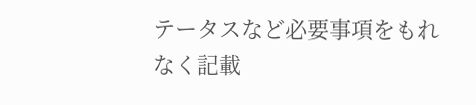テータスなど必要事項をもれなく記載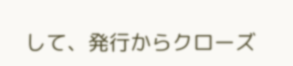して、発行からクローズ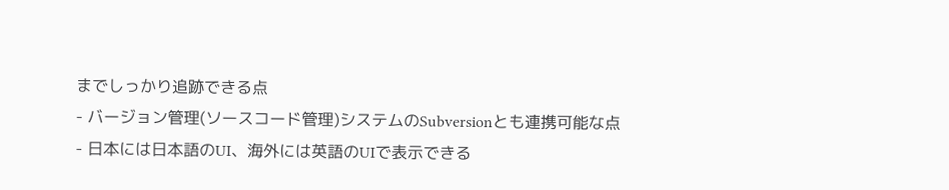までしっかり追跡できる点
- バージョン管理(ソースコード管理)システムのSubversionとも連携可能な点
- 日本には日本語のUI、海外には英語のUIで表示できる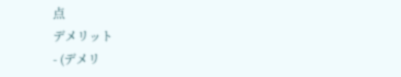点
デメリット
- (デメリ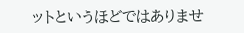ットというほどではありませ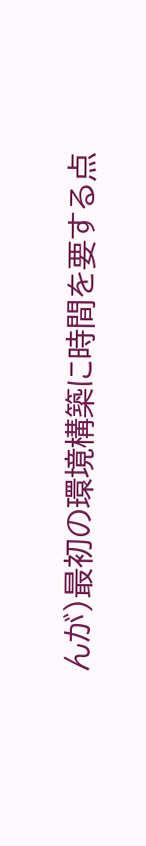んが)最初の環境構築に時間を要する点